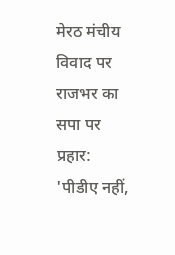मेरठ मंचीय विवाद पर राजभर का सपा पर प्रहार: 'पीडीए नहीं,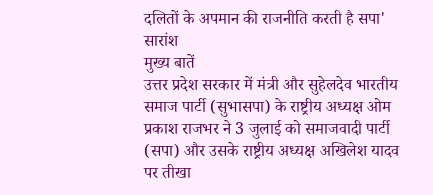दलितों के अपमान की राजनीति करती है सपा'
सारांश
मुख्य बातें
उत्तर प्रदेश सरकार में मंत्री और सुहेलदेव भारतीय समाज पार्टी (सुभासपा) के राष्ट्रीय अध्यक्ष ओम प्रकाश राजभर ने 3 जुलाई को समाजवादी पार्टी (सपा) और उसके राष्ट्रीय अध्यक्ष अखिलेश यादव पर तीखा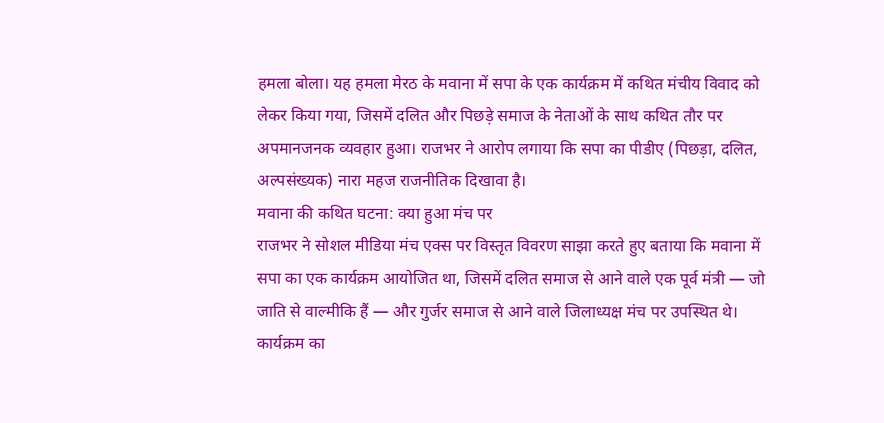हमला बोला। यह हमला मेरठ के मवाना में सपा के एक कार्यक्रम में कथित मंचीय विवाद को लेकर किया गया, जिसमें दलित और पिछड़े समाज के नेताओं के साथ कथित तौर पर अपमानजनक व्यवहार हुआ। राजभर ने आरोप लगाया कि सपा का पीडीए (पिछड़ा, दलित, अल्पसंख्यक) नारा महज राजनीतिक दिखावा है।
मवाना की कथित घटना: क्या हुआ मंच पर
राजभर ने सोशल मीडिया मंच एक्स पर विस्तृत विवरण साझा करते हुए बताया कि मवाना में सपा का एक कार्यक्रम आयोजित था, जिसमें दलित समाज से आने वाले एक पूर्व मंत्री — जो जाति से वाल्मीकि हैं — और गुर्जर समाज से आने वाले जिलाध्यक्ष मंच पर उपस्थित थे। कार्यक्रम का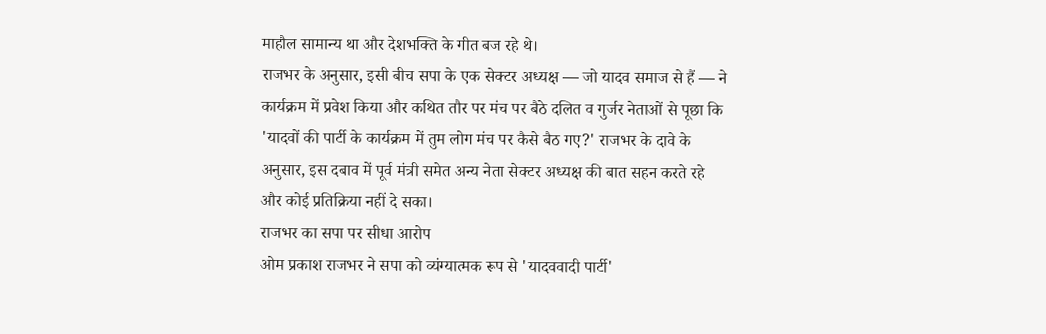माहौल सामान्य था और देशभक्ति के गीत बज रहे थे।
राजभर के अनुसार, इसी बीच सपा के एक सेक्टर अध्यक्ष — जो यादव समाज से हैं — ने कार्यक्रम में प्रवेश किया और कथित तौर पर मंच पर बैठे दलित व गुर्जर नेताओं से पूछा कि 'यादवों की पार्टी के कार्यक्रम में तुम लोग मंच पर कैसे बैठ गए?' राजभर के दावे के अनुसार, इस दबाव में पूर्व मंत्री समेत अन्य नेता सेक्टर अध्यक्ष की बात सहन करते रहे और कोई प्रतिक्रिया नहीं दे सका।
राजभर का सपा पर सीधा आरोप
ओम प्रकाश राजभर ने सपा को व्यंग्यात्मक रूप से 'यादववादी पार्टी'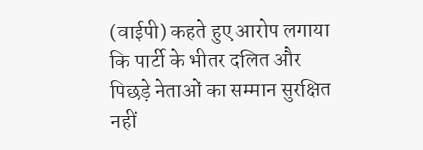(वाईपी) कहते हुए आरोप लगाया कि पार्टी के भीतर दलित और पिछड़े नेताओं का सम्मान सुरक्षित नहीं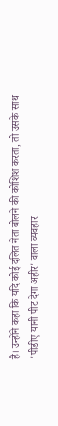है। उन्होंने कहा कि यदि कोई दलित नेता बोलने की कोशिश करता, तो उसके साथ 'पीडीए यानी पीट देगा अहीर' वाला व्यवहार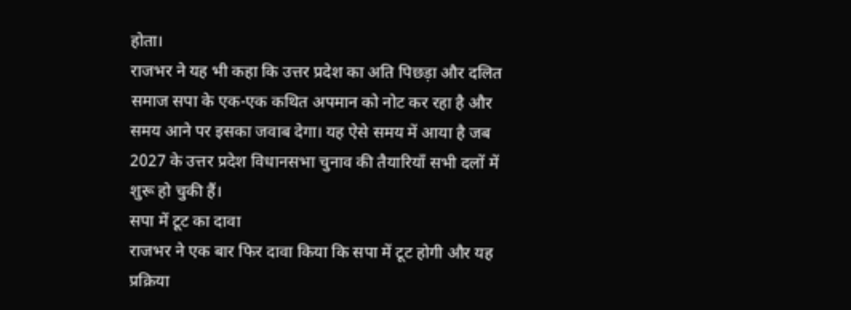होता।
राजभर ने यह भी कहा कि उत्तर प्रदेश का अति पिछड़ा और दलित समाज सपा के एक-एक कथित अपमान को नोट कर रहा है और समय आने पर इसका जवाब देगा। यह ऐसे समय में आया है जब 2027 के उत्तर प्रदेश विधानसभा चुनाव की तैयारियाँ सभी दलों में शुरू हो चुकी हैं।
सपा में टूट का दावा
राजभर ने एक बार फिर दावा किया कि सपा में टूट होगी और यह प्रक्रिया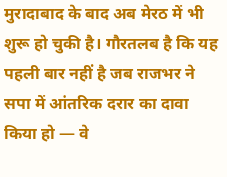मुरादाबाद के बाद अब मेरठ में भी शुरू हो चुकी है। गौरतलब है कि यह पहली बार नहीं है जब राजभर ने सपा में आंतरिक दरार का दावा किया हो — वे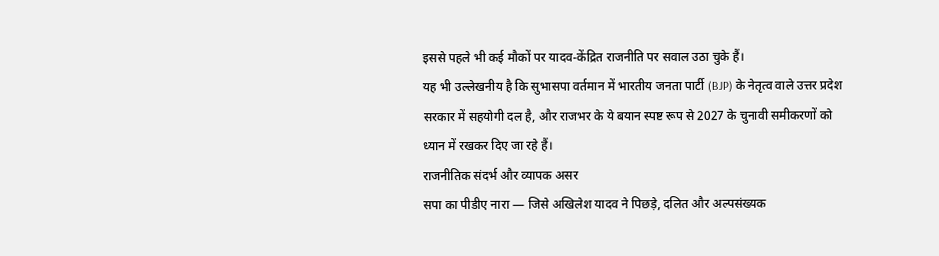इससे पहले भी कई मौकों पर यादव-केंद्रित राजनीति पर सवाल उठा चुके हैं।
यह भी उल्लेखनीय है कि सुभासपा वर्तमान में भारतीय जनता पार्टी (BJP) के नेतृत्व वाले उत्तर प्रदेश सरकार में सहयोगी दल है, और राजभर के ये बयान स्पष्ट रूप से 2027 के चुनावी समीकरणों को ध्यान में रखकर दिए जा रहे हैं।
राजनीतिक संदर्भ और व्यापक असर
सपा का पीडीए नारा — जिसे अखिलेश यादव ने पिछड़े, दलित और अल्पसंख्यक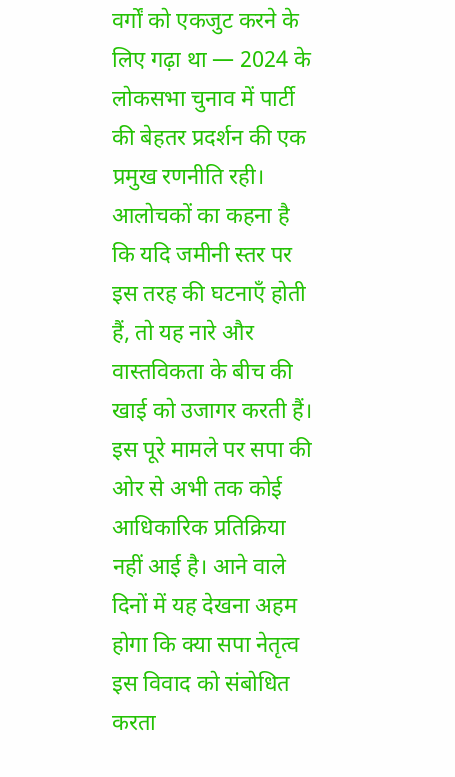वर्गों को एकजुट करने के लिए गढ़ा था — 2024 के लोकसभा चुनाव में पार्टी की बेहतर प्रदर्शन की एक प्रमुख रणनीति रही। आलोचकों का कहना है कि यदि जमीनी स्तर पर इस तरह की घटनाएँ होती हैं, तो यह नारे और वास्तविकता के बीच की खाई को उजागर करती हैं।
इस पूरे मामले पर सपा की ओर से अभी तक कोई आधिकारिक प्रतिक्रिया नहीं आई है। आने वाले दिनों में यह देखना अहम होगा कि क्या सपा नेतृत्व इस विवाद को संबोधित करता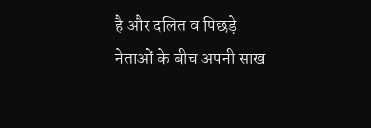है और दलित व पिछड़े नेताओं के बीच अपनी साख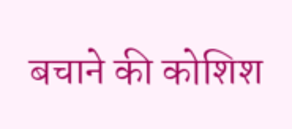बचाने की कोशिश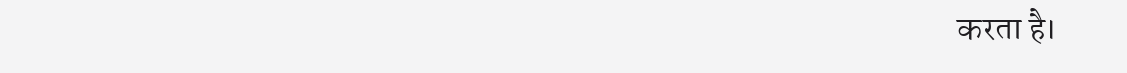करता है।